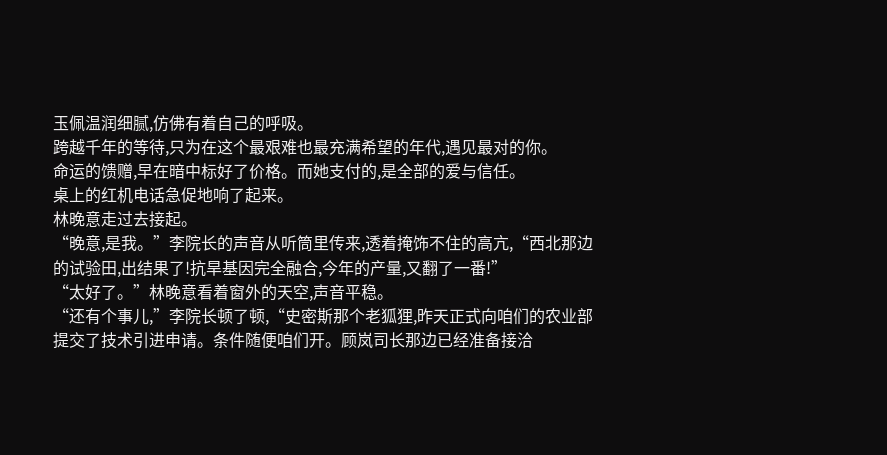玉佩温润细腻,仿佛有着自己的呼吸。
跨越千年的等待,只为在这个最艰难也最充满希望的年代,遇见最对的你。
命运的馈赠,早在暗中标好了价格。而她支付的,是全部的爱与信任。
桌上的红机电话急促地响了起来。
林晚意走过去接起。
“晚意,是我。”李院长的声音从听筒里传来,透着掩饰不住的高亢,“西北那边的试验田,出结果了!抗旱基因完全融合,今年的产量,又翻了一番!”
“太好了。”林晚意看着窗外的天空,声音平稳。
“还有个事儿,”李院长顿了顿,“史密斯那个老狐狸,昨天正式向咱们的农业部提交了技术引进申请。条件随便咱们开。顾岚司长那边已经准备接洽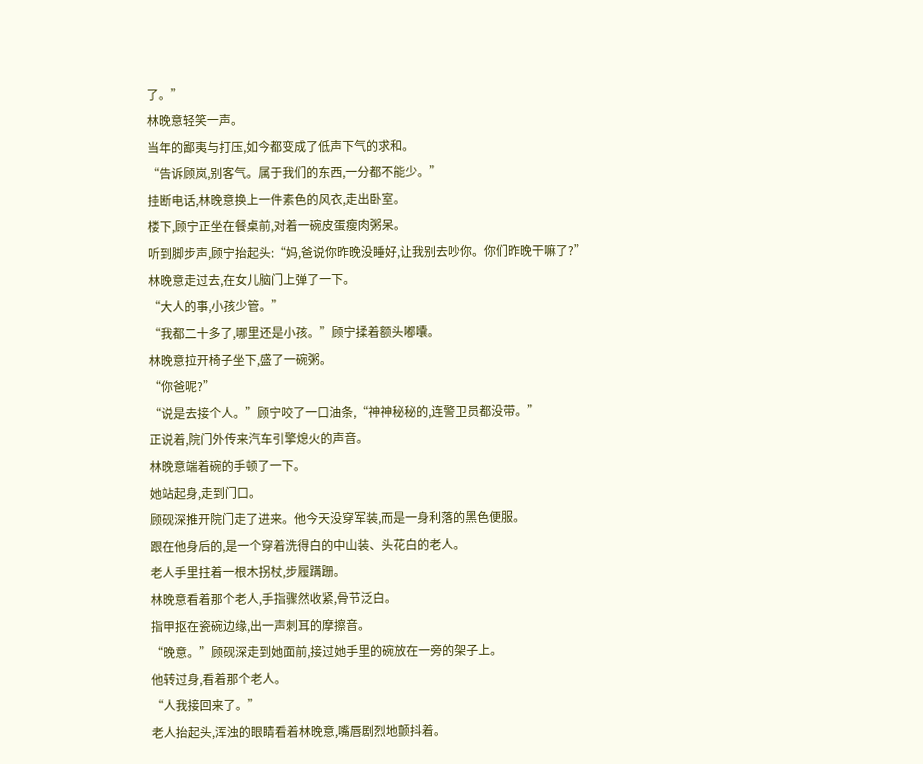了。”
林晚意轻笑一声。
当年的鄙夷与打压,如今都变成了低声下气的求和。
“告诉顾岚,别客气。属于我们的东西,一分都不能少。”
挂断电话,林晚意换上一件素色的风衣,走出卧室。
楼下,顾宁正坐在餐桌前,对着一碗皮蛋瘦肉粥呆。
听到脚步声,顾宁抬起头:“妈,爸说你昨晚没睡好,让我别去吵你。你们昨晚干嘛了?”
林晚意走过去,在女儿脑门上弹了一下。
“大人的事,小孩少管。”
“我都二十多了,哪里还是小孩。”顾宁揉着额头嘟囔。
林晚意拉开椅子坐下,盛了一碗粥。
“你爸呢?”
“说是去接个人。”顾宁咬了一口油条,“神神秘秘的,连警卫员都没带。”
正说着,院门外传来汽车引擎熄火的声音。
林晚意端着碗的手顿了一下。
她站起身,走到门口。
顾砚深推开院门走了进来。他今天没穿军装,而是一身利落的黑色便服。
跟在他身后的,是一个穿着洗得白的中山装、头花白的老人。
老人手里拄着一根木拐杖,步履蹒跚。
林晚意看着那个老人,手指骤然收紧,骨节泛白。
指甲抠在瓷碗边缘,出一声刺耳的摩擦音。
“晚意。”顾砚深走到她面前,接过她手里的碗放在一旁的架子上。
他转过身,看着那个老人。
“人我接回来了。”
老人抬起头,浑浊的眼睛看着林晚意,嘴唇剧烈地颤抖着。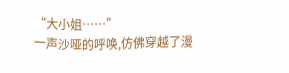“大小姐……”
一声沙哑的呼唤,仿佛穿越了漫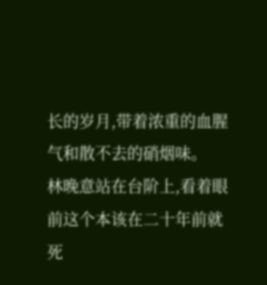长的岁月,带着浓重的血腥气和散不去的硝烟味。
林晚意站在台阶上,看着眼前这个本该在二十年前就死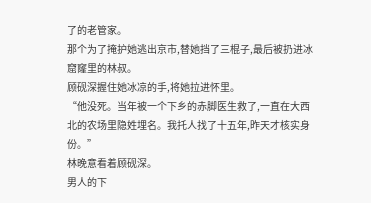了的老管家。
那个为了掩护她逃出京市,替她挡了三棍子,最后被扔进冰窟窿里的林叔。
顾砚深握住她冰凉的手,将她拉进怀里。
“他没死。当年被一个下乡的赤脚医生救了,一直在大西北的农场里隐姓埋名。我托人找了十五年,昨天才核实身份。”
林晚意看着顾砚深。
男人的下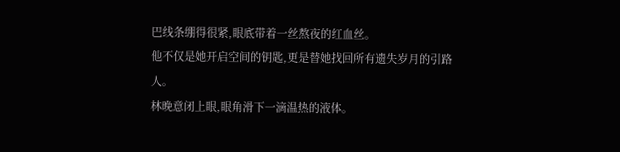巴线条绷得很紧,眼底带着一丝熬夜的红血丝。
他不仅是她开启空间的钥匙,更是替她找回所有遗失岁月的引路人。
林晚意闭上眼,眼角滑下一滴温热的液体。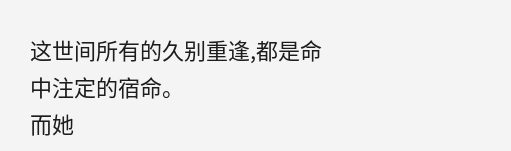这世间所有的久别重逢,都是命中注定的宿命。
而她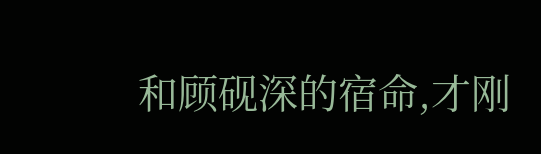和顾砚深的宿命,才刚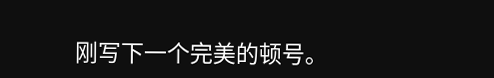刚写下一个完美的顿号。